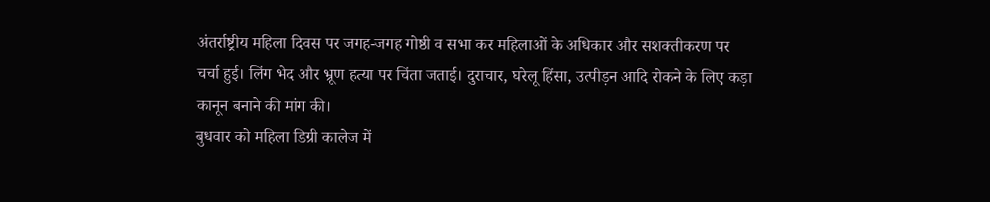अंतर्राष्ट्रीय महिला दिवस पर जगह-जगह गोष्ठी व सभा कर महिलाओं के अधिकार और सशक्तीकरण पर चर्चा हुई। लिंग भेद और भ्रूण हत्या पर चिंता जताई। दुराचार, घरेलू हिंसा, उत्पीड़न आदि रोकने के लिए कड़ा कानून बनाने की मांग की।
बुधवार को महिला डिग्री कालेज में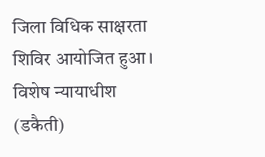जिला विधिक साक्षरता शिविर आयोजित हुआ। विशेष न्यायाधीश (डकैती)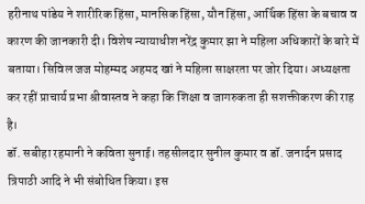हरीनाथ पांडेय ने शारीरिक हिंसा, मानसिक हिंसा, यौन हिंसा, आर्थिक हिंसा के बचाव व कारण की जानकारी दी। विशेष न्यायाधीश नरेंद्र कुमार झा ने महिला अधिकारों के बारे में बताया। सिविल जज मोहम्मद अहमद खां ने महिला साक्षरता पर जोर दिया। अध्यक्षता कर रहीं प्राचार्य प्रभा श्रीवास्तव ने कहा कि शिक्षा व जागरुकता ही सशक्तीकरण की राह है।
डॉ. सबीहा रहमानी ने कविता सुनाई। तहसीलदार सुनील कुमार व डॉ. जनार्दन प्रसाद त्रिपाठी आदि ने भी संबोधित किया। इस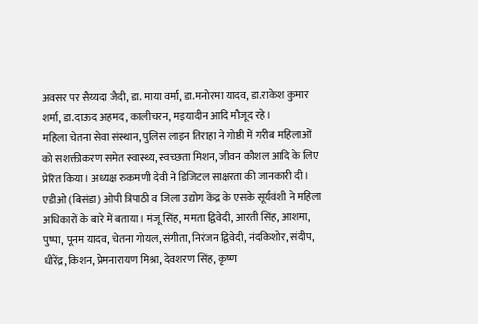अवसर पर सैय्यदा जैदी, डा. माया वर्मा, डा.मनोरमा यादव, डा.राकेश कुमार शर्मा, डा.दाऊद अहमद, कालीचरन, मइयादीन आदि मौजूद रहे।
महिला चेतना सेवा संस्थान, पुलिस लाइन तिराहा ने गोष्ठी में गरीब महिलाओं को सशक्तीकरण समेत स्वास्थ्य, स्वच्छता मिशन, जीवन कौशल आदि के लिए प्रेरित किया। अध्यक्ष रुकमणी देवी ने डिजिटल साक्षरता की जानकारी दी।
एडीओ (बिसंडा) ओपी त्रिपाठी व जिला उद्योग केंद्र के एसके सूर्यवंशी ने महिला अधिकारों के बारे में बताया। मंजू सिंह, ममता द्विवेदी, आरती सिंह, आशमा, पुष्पा, पूनम यादव, चेतना गोयल, संगीता, निरंजन द्विवेदी, नंदकिशोर, संदीप, धीरेंद्र, किशन, प्रेमनारायण मिश्रा, देवशरण सिंह, कृष्ण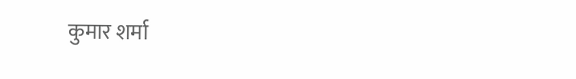कुमार शर्मा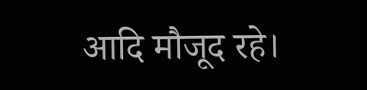आदि मौजूद रहे।